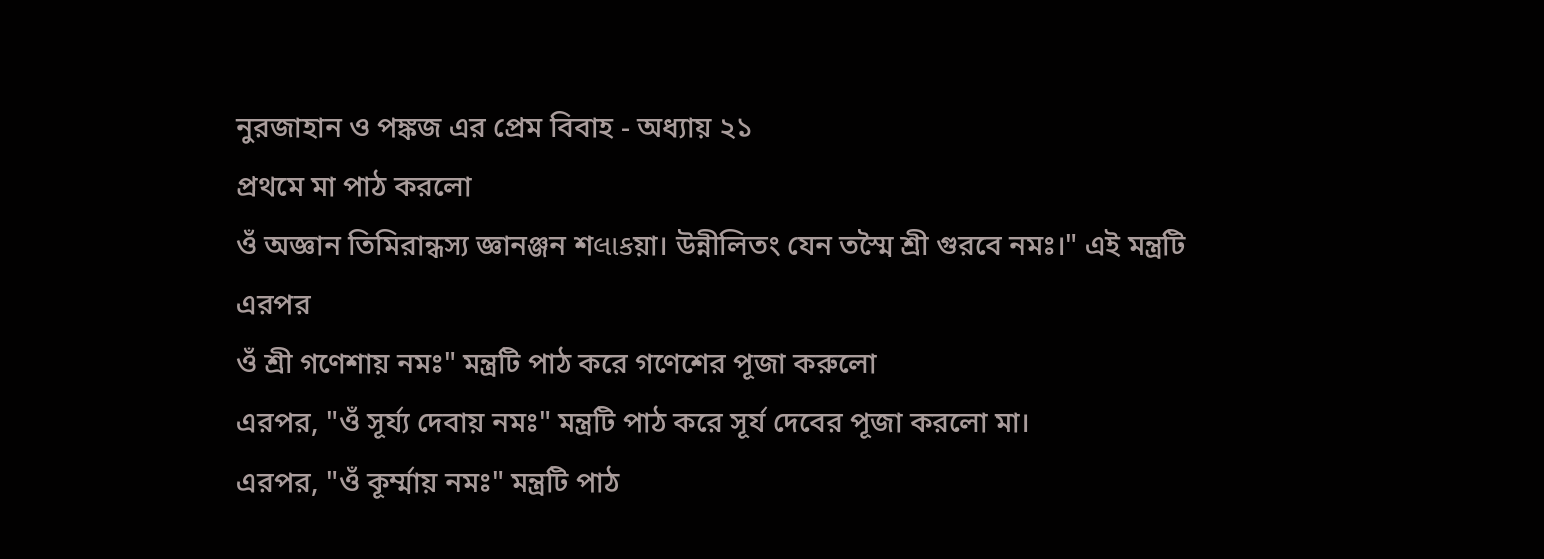নুরজাহান ও পঙ্কজ এর প্রেম বিবাহ - অধ্যায় ২১
প্রথমে মা পাঠ করলো
ওঁ অজ্ঞান তিমিরান্ধস্য জ্ঞানঞ্জন শલાકয়া। উন্নীলিতং যেন তস্মৈ শ্রী গুরবে নমঃ।" এই মন্ত্রটি
এরপর
ওঁ শ্রী গণেশায় নমঃ" মন্ত্রটি পাঠ করে গণেশের পূজা করুলো
এরপর, "ওঁ সূর্য্য দেবায় নমঃ" মন্ত্রটি পাঠ করে সূর্য দেবের পূজা করলো মা।
এরপর, "ওঁ কূর্ম্মায় নমঃ" মন্ত্রটি পাঠ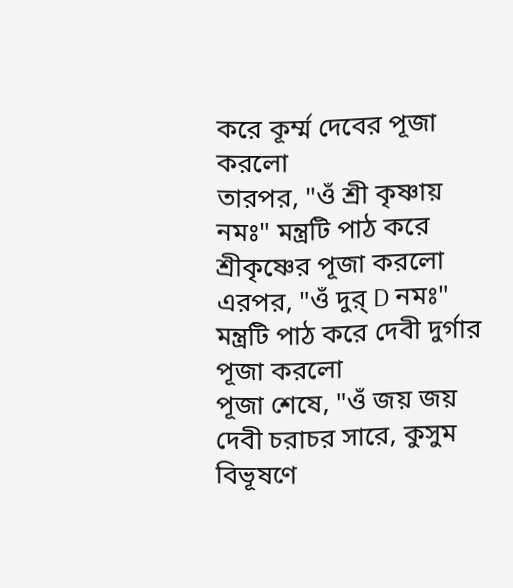করে কূর্ম্ম দেবের পূজা করলো
তারপর, "ওঁ শ্রী কৃষ্ণায় নমঃ" মন্ত্রটি পাঠ করে শ্রীকৃষ্ণের পূজা করলো
এরপর, "ওঁ দুর্ D নমঃ" মন্ত্রটি পাঠ করে দেবী দুর্গার পূজা করলো
পূজা শেষে, "ওঁ জয় জয় দেবী চরাচর সারে, কুসুম বিভূষণে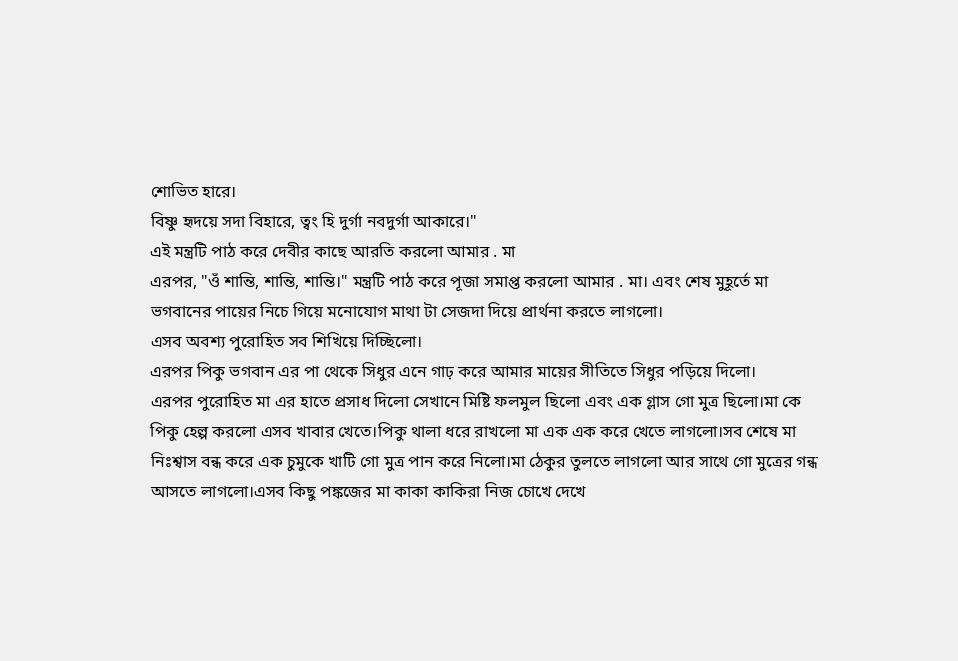শোভিত হারে।
বিষ্ণু হৃদয়ে সদা বিহারে, ত্বং হি দুর্গা নবদুর্গা আকারে।"
এই মন্ত্রটি পাঠ করে দেবীর কাছে আরতি করলো আমার . মা
এরপর, "ওঁ শান্তি, শান্তি, শান্তি।" মন্ত্রটি পাঠ করে পূজা সমাপ্ত করলো আমার . মা। এবং শেষ মুহূর্তে মা ভগবানের পায়ের নিচে গিয়ে মনোযোগ মাথা টা সেজদা দিয়ে প্রার্থনা করতে লাগলো।
এসব অবশ্য পুরোহিত সব শিখিয়ে দিচ্ছিলো।
এরপর পিকু ভগবান এর পা থেকে সিধুর এনে গাঢ় করে আমার মায়ের সীতিতে সিধুর পড়িয়ে দিলো।
এরপর পুরোহিত মা এর হাতে প্রসাধ দিলো সেখানে মিষ্টি ফলমুল ছিলো এবং এক গ্লাস গো মুত্র ছিলো।মা কে পিকু হেল্প করলো এসব খাবার খেতে।পিকু থালা ধরে রাখলো মা এক এক করে খেতে লাগলো।সব শেষে মা নিঃশ্বাস বন্ধ করে এক চুমুকে খাটি গো মুত্র পান করে নিলো।মা ঠেকুর তুলতে লাগলো আর সাথে গো মুত্রের গন্ধ আসতে লাগলো।এসব কিছু পঙ্কজের মা কাকা কাকিরা নিজ চোখে দেখে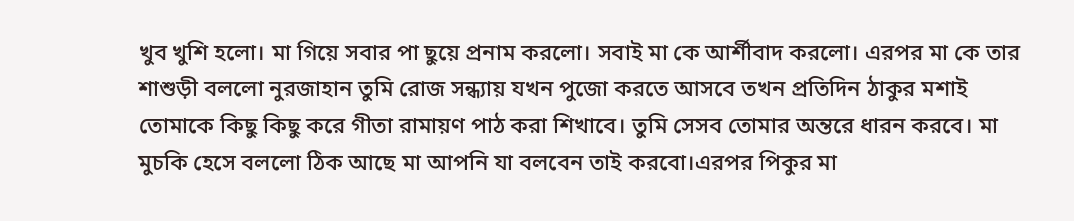খুব খুশি হলো। মা গিয়ে সবার পা ছুয়ে প্রনাম করলো। সবাই মা কে আর্শীবাদ করলো। এরপর মা কে তার শাশুড়ী বললো নুরজাহান তুমি রোজ সন্ধ্যায় যখন পুজো করতে আসবে তখন প্রতিদিন ঠাকুর মশাই তোমাকে কিছু কিছু করে গীতা রামায়ণ পাঠ করা শিখাবে। তুমি সেসব তোমার অন্তরে ধারন করবে। মা মুচকি হেসে বললো ঠিক আছে মা আপনি যা বলবেন তাই করবো।এরপর পিকুর মা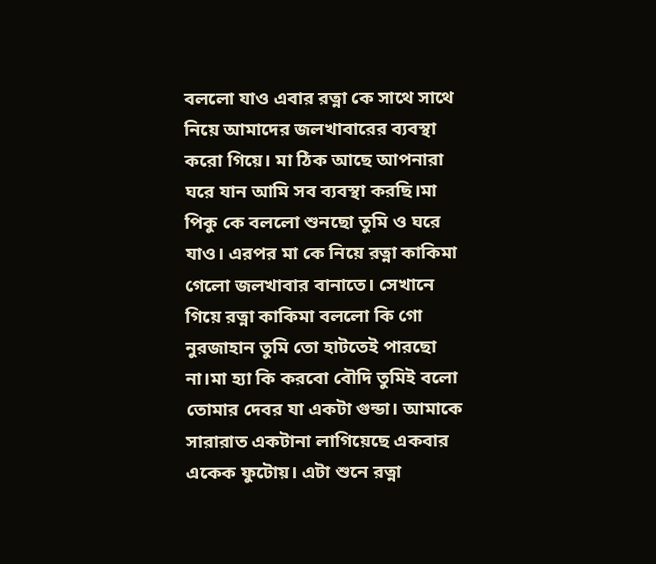বললো যাও এবার রত্না কে সাথে সাথে নিয়ে আমাদের জলখাবারের ব্যবস্থা করো গিয়ে। মা ঠিক আছে আপনারা ঘরে যান আমি সব ব্যবস্থা করছি।মা পিকু কে বললো শুনছো তুমি ও ঘরে যাও। এরপর মা কে নিয়ে রত্না কাকিমা গেলো জলখাবার বানাতে। সেখানে গিয়ে রত্না কাকিমা বললো কি গো নুরজাহান তুমি তো হাটতেই পারছো না।মা হ্যা কি করবো বৌদি তুমিই বলো তোমার দেবর যা একটা গুন্ডা। আমাকে সারারাত একটানা লাগিয়েছে একবার একেক ফুটোয়। এটা শুনে রত্না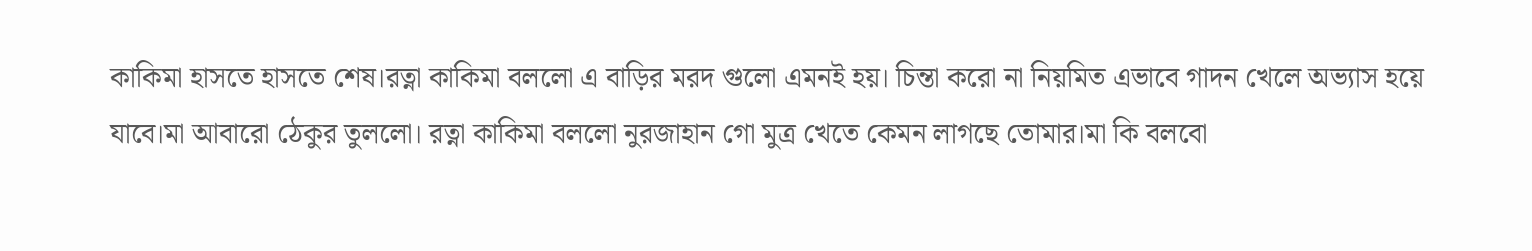কাকিমা হাসতে হাসতে শেষ।রত্না কাকিমা বললো এ বাড়ির মরদ গুলো এমনই হয়। চিন্তা করো না নিয়মিত এভাবে গাদন খেলে অভ্যাস হয়ে যাবে।মা আবারো ঠেকুর তুললো। রত্না কাকিমা বললো নুরজাহান গো মুত্র খেতে কেমন লাগছে তোমার।মা কি বলবো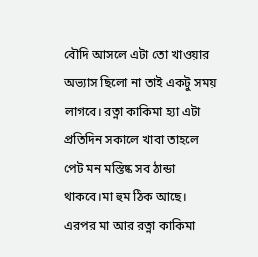বৌদি আসলে এটা তো খাওয়ার অভ্যাস ছিলো না তাই একটু সময় লাগবে। রত্না কাকিমা হ্যা এটা প্রতিদিন সকালে খাবা তাহলে পেট মন মস্তিষ্ক সব ঠান্ডা থাকবে।মা হুম ঠিক আছে। এরপর মা আর রত্না কাকিমা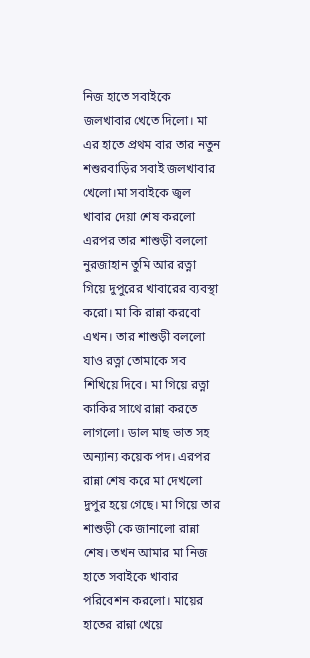নিজ হাতে সবাইকে জলখাবার খেতে দিলো। মা এর হাতে প্রথম বার তার নতুন শশুরবাড়ির সবাই জলখাবার খেলো।মা সবাইকে জ্বল খাবার দেয়া শেষ করলো এরপর তার শাশুড়ী বললো নুরজাহান তুমি আর রত্না গিয়ে দুপুরের খাবারের ব্যবস্থা করো। মা কি রান্না করবো এখন। তার শাশুড়ী বললো যাও রত্না তোমাকে সব শিখিয়ে দিবে। মা গিয়ে রত্না কাকির সাথে রান্না করতে লাগলো। ডাল মাছ ভাত সহ অন্যান্য কয়েক পদ। এরপর রান্না শেষ করে মা দেখলো দুপুর হয়ে গেছে। মা গিয়ে তার শাশুড়ী কে জানালো রান্না শেষ। তখন আমার মা নিজ হাতে সবাইকে খাবার পরিবেশন করলো। মায়ের হাতের রান্না খেয়ে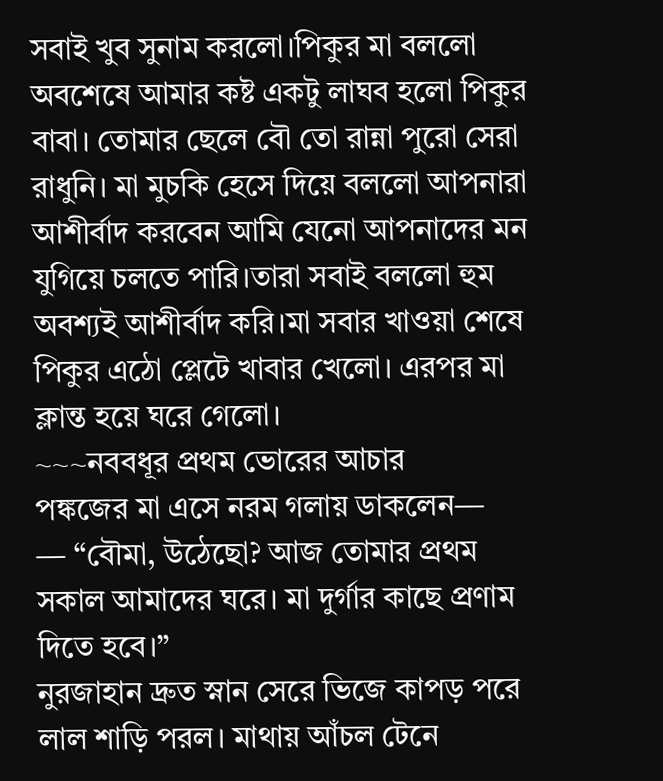সবাই খুব সুনাম করলো।পিকুর মা বললো অবশেষে আমার কষ্ট একটু লাঘব হলো পিকুর বাবা। তোমার ছেলে বৌ তো রান্না পুরো সেরা রাধুনি। মা মুচকি হেসে দিয়ে বললো আপনারা আশীর্বাদ করবেন আমি যেনো আপনাদের মন যুগিয়ে চলতে পারি।তারা সবাই বললো হুম অবশ্যই আশীর্বাদ করি।মা সবার খাওয়া শেষে পিকুর এঠো প্লেটে খাবার খেলো। এরপর মা ক্লান্ত হয়ে ঘরে গেলো।
~~~নববধূর প্রথম ভোরের আচার
পঙ্কজের মা এসে নরম গলায় ডাকলেন—
— “বৌমা, উঠেছো? আজ তোমার প্রথম সকাল আমাদের ঘরে। মা দুর্গার কাছে প্রণাম দিতে হবে।”
নুরজাহান দ্রুত স্নান সেরে ভিজে কাপড় পরে লাল শাড়ি পরল। মাথায় আঁচল টেনে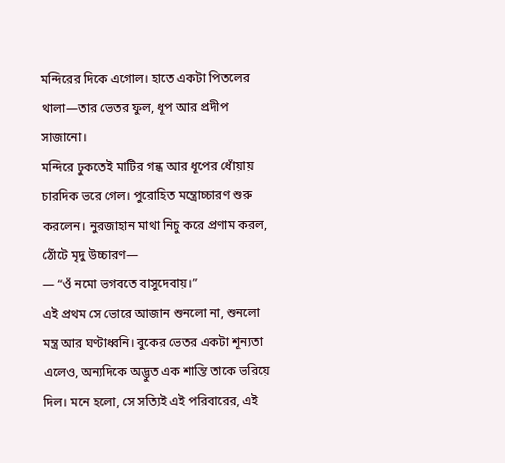মন্দিরের দিকে এগোল। হাতে একটা পিতলের থালা—তার ভেতর ফুল, ধূপ আর প্রদীপ সাজানো।
মন্দিরে ঢুকতেই মাটির গন্ধ আর ধূপের ধোঁয়ায় চারদিক ভরে গেল। পুরোহিত মন্ত্রোচ্চারণ শুরু করলেন। নুরজাহান মাথা নিচু করে প্রণাম করল, ঠোঁটে মৃদু উচ্চারণ—
— “ওঁ নমো ভগবতে বাসুদেবায়।”
এই প্রথম সে ভোরে আজান শুনলো না, শুনলো মন্ত্র আর ঘণ্টাধ্বনি। বুকের ভেতর একটা শূন্যতা এলেও, অন্যদিকে অদ্ভুত এক শান্তি তাকে ভরিয়ে দিল। মনে হলো, সে সত্যিই এই পরিবারের, এই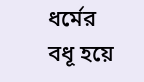ধর্মের বধূ হয়ে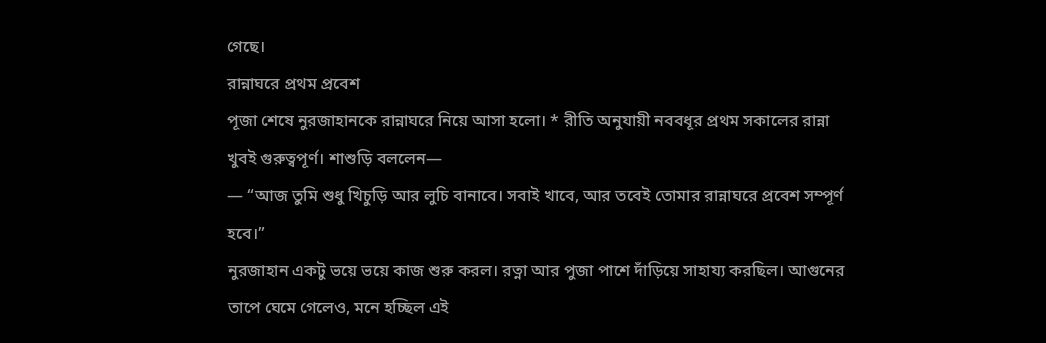গেছে।
রান্নাঘরে প্রথম প্রবেশ
পূজা শেষে নুরজাহানকে রান্নাঘরে নিয়ে আসা হলো। * রীতি অনুযায়ী নববধূর প্রথম সকালের রান্না খুবই গুরুত্বপূর্ণ। শাশুড়ি বললেন—
— “আজ তুমি শুধু খিচুড়ি আর লুচি বানাবে। সবাই খাবে, আর তবেই তোমার রান্নাঘরে প্রবেশ সম্পূর্ণ হবে।”
নুরজাহান একটু ভয়ে ভয়ে কাজ শুরু করল। রত্না আর পুজা পাশে দাঁড়িয়ে সাহায্য করছিল। আগুনের তাপে ঘেমে গেলেও, মনে হচ্ছিল এই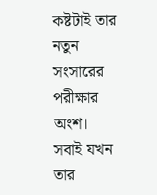কষ্টটাই তার নতুন সংসারের পরীক্ষার অংশ।
সবাই যখন তার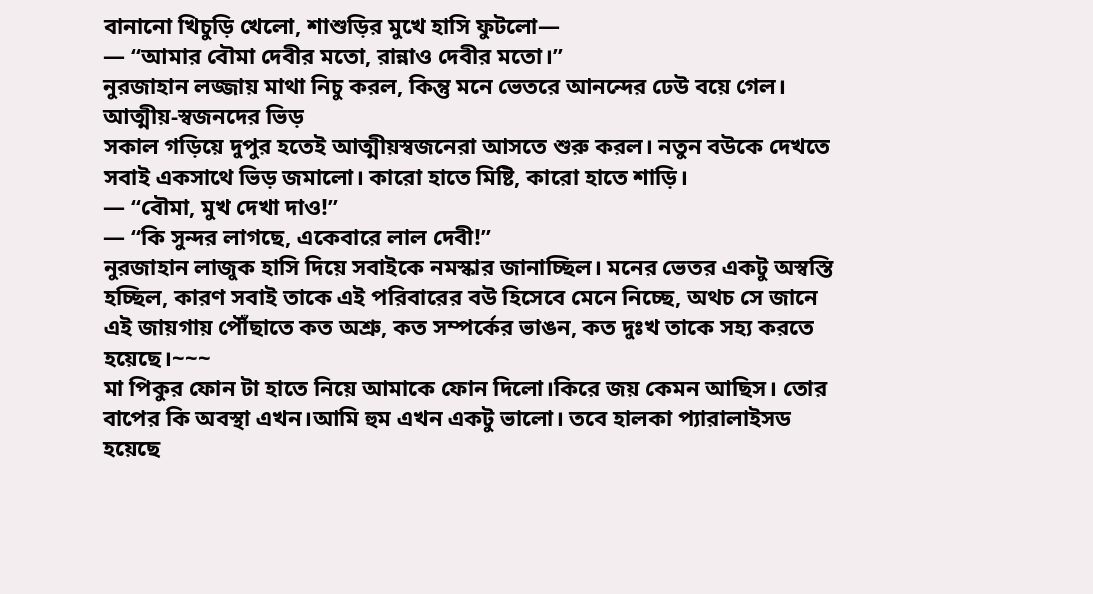বানানো খিচুড়ি খেলো, শাশুড়ির মুখে হাসি ফুটলো—
— “আমার বৌমা দেবীর মতো, রান্নাও দেবীর মতো।”
নুরজাহান লজ্জায় মাথা নিচু করল, কিন্তু মনে ভেতরে আনন্দের ঢেউ বয়ে গেল।
আত্মীয়-স্বজনদের ভিড়
সকাল গড়িয়ে দুপুর হতেই আত্মীয়স্বজনেরা আসতে শুরু করল। নতুন বউকে দেখতে সবাই একসাথে ভিড় জমালো। কারো হাতে মিষ্টি, কারো হাতে শাড়ি।
— “বৌমা, মুখ দেখা দাও!”
— “কি সুন্দর লাগছে, একেবারে লাল দেবী!”
নুরজাহান লাজুক হাসি দিয়ে সবাইকে নমস্কার জানাচ্ছিল। মনের ভেতর একটু অস্বস্তি হচ্ছিল, কারণ সবাই তাকে এই পরিবারের বউ হিসেবে মেনে নিচ্ছে, অথচ সে জানে এই জায়গায় পৌঁছাতে কত অশ্রু, কত সম্পর্কের ভাঙন, কত দুঃখ তাকে সহ্য করতে হয়েছে।~~~
মা পিকুর ফোন টা হাতে নিয়ে আমাকে ফোন দিলো।কিরে জয় কেমন আছিস। তোর বাপের কি অবস্থা এখন।আমি হুম এখন একটু ভালো। তবে হালকা প্যারালাইসড হয়েছে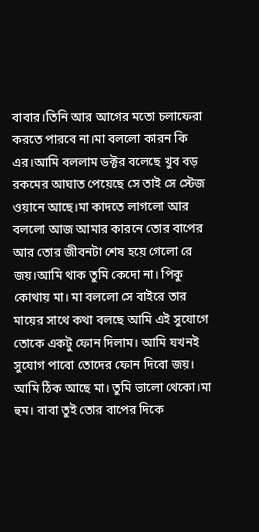বাবার।তিনি আর আগের মতো চলাফেরা করতে পারবে না।মা বললো কারন কি এর।আমি বললাম ডক্টর বলেছে খুব বড় রকমের আঘাত পেয়েছে সে তাই সে স্টেজ ওয়ানে আছে।মা কাদতে লাগলো আর বললো আজ আমার কারনে তোর বাপের আর তোর জীবনটা শেষ হয়ে গেলো রে জয়।আমি থাক তুমি কেদো না। পিকু কোথায় মা। মা বললো সে বাইরে তার মায়ের সাথে কথা বলছে আমি এই সুযোগে তোকে একটু ফোন দিলাম। আমি যখনই সুযোগ পাবো তোদের ফোন দিবো জয়। আমি ঠিক আছে মা। তুমি ভালো থেকো।মা হুম। বাবা তুই তোর বাপের দিকে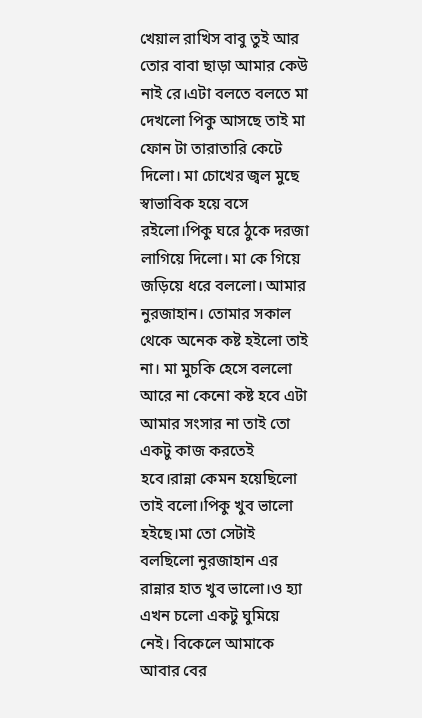খেয়াল রাখিস বাবু তুই আর তোর বাবা ছাড়া আমার কেউ নাই রে।এটা বলতে বলতে মা দেখলো পিকু আসছে তাই মা ফোন টা তারাতারি কেটে দিলো। মা চোখের জ্বল মুছে স্বাভাবিক হয়ে বসে রইলো।পিকু ঘরে ঠুকে দরজা লাগিয়ে দিলো। মা কে গিয়ে জড়িয়ে ধরে বললো। আমার নুরজাহান। তোমার সকাল থেকে অনেক কষ্ট হইলো তাই না। মা মুচকি হেসে বললো আরে না কেনো কষ্ট হবে এটা আমার সংসার না তাই তো একটু কাজ করতেই হবে।রান্না কেমন হয়েছিলো তাই বলো।পিকু খুব ভালো হইছে।মা তো সেটাই বলছিলো নুরজাহান এর রান্নার হাত খুব ভালো।ও হ্যা এখন চলো একটু ঘুমিয়ে নেই। বিকেলে আমাকে আবার বের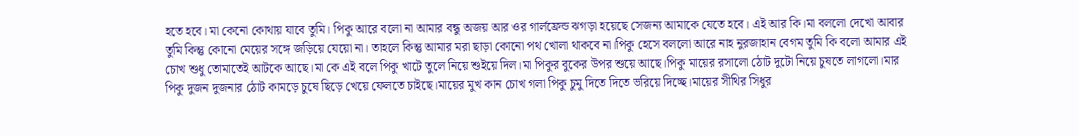হতে হবে। মা কেনো কোথায় যাবে তুমি। পিকু আরে বলো না আমার বন্ধু অজয় আর ওর গার্লফ্রেন্ড ঝগড়া হয়েছে সেজন্য আমাকে যেতে হবে। এই আর কি।মা বললো দেখো আবার তুমি কিন্তু কোনো মেয়ের সঙ্গে জড়িয়ে যেয়ো না। তাহলে কিন্তু আমার মরা ছাড়া কোনো পথ খোলা থাকবে না।পিকু হেসে বললো আরে নাহ নুরজাহান বেগম তুমি কি বলো আমার এই চোখ শুধু তোমাতেই আটকে আছে।মা কে এই বলে পিকু খাটে তুলে নিয়ে শুইয়ে দিল।মা পিকুর বুকের উপর শুয়ে আছে।পিকু মায়ের রসালো ঠোট দুটো নিয়ে চুষতে লাগলো।মার পিকু দুজন দুজনার ঠোট কামড়ে চুষে ছিড়ে খেয়ে ফেলতে চাইছে।মায়ের মুখ কান চোখ গলা পিকু চুমু দিতে দিতে ভরিয়ে দিচ্ছে।মায়ের সীথির সিধুর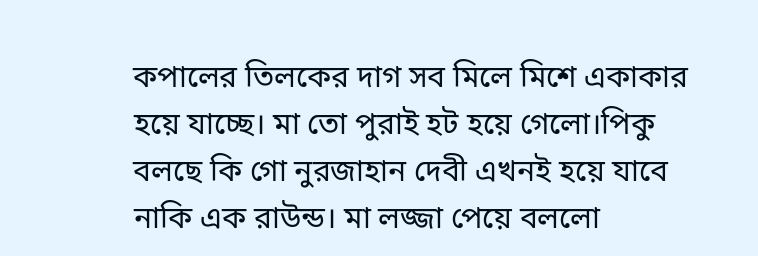কপালের তিলকের দাগ সব মিলে মিশে একাকার হয়ে যাচ্ছে। মা তো পুরাই হট হয়ে গেলো।পিকু বলছে কি গো নুরজাহান দেবী এখনই হয়ে যাবে নাকি এক রাউন্ড। মা লজ্জা পেয়ে বললো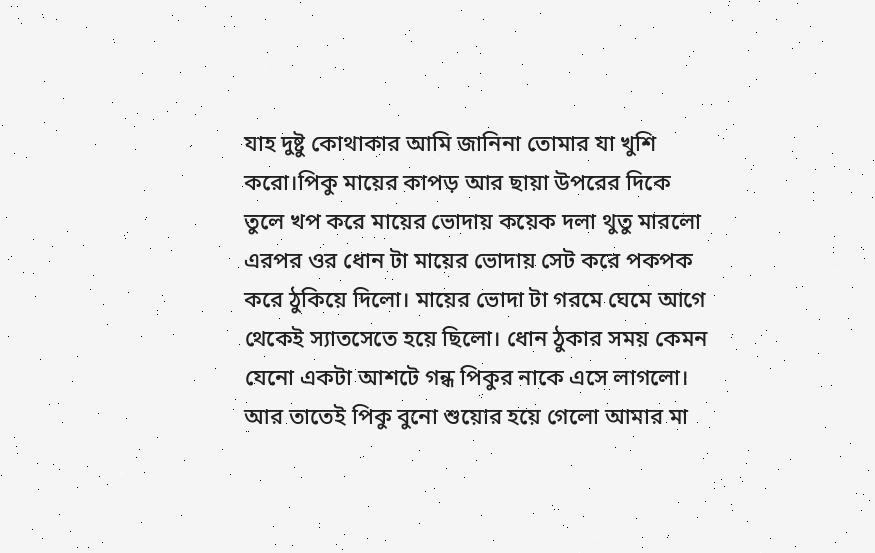যাহ দুষ্টু কোথাকার আমি জানিনা তোমার যা খুশি করো।পিকু মায়ের কাপড় আর ছায়া উপরের দিকে তুলে খপ করে মায়ের ভোদায় কয়েক দলা থুতু মারলো এরপর ওর ধোন টা মায়ের ভোদায় সেট করে পকপক করে ঠুকিয়ে দিলো। মায়ের ভোদা টা গরমে ঘেমে আগে থেকেই স্যাতসেতে হয়ে ছিলো। ধোন ঠুকার সময় কেমন যেনো একটা আশটে গন্ধ পিকুর নাকে এসে লাগলো। আর তাতেই পিকু বুনো শুয়োর হয়ে গেলো আমার মা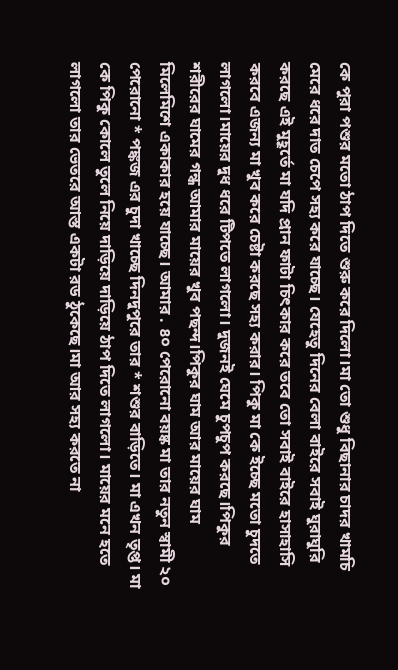কে পুরা পশুর মতো ঠাপ দিতে শুরু করে দিলো।মা তো শুধু বিছানার চাদর খামচি মেরে ধরে দাত চেপে সহ্য করে যাচ্ছে। যেহেতু দিনের বেলা বাইরে সবাই ঘুরাঘুরি করছে এই মুহূর্তে মা যদি প্রান ফাটা চিৎকার করে তবে তো সবাই বাইরে হাসাহাসি করবে এজন্য মা খুব করে চেষ্টা করছে সহ্য করার। পিকু মা কে ইচ্ছে মতো চুদতে লাগলো।মায়ের দুধ ধরে টিপতে লাগলো। দুজনই ঘেমে চুপচুপ করছে।পিকুর শরীরের ঘামের গন্ধ আমার মায়ের খুব পছন্দ।পিকুর ঘাম আর মায়ের ঘাম মিলেমিশে একাকার হয়ে যাচ্ছে। আমার . ৪০ পেরোনো বয়ষ্ক মা তার নতুন স্বামী ২০ পেরোনো * পঙ্কজ এর চুদা খাচ্ছে দিনদুপুরে তার * শশুর বাড়িতে। মা এখন তৃপ্ত। মা কে পিকু কোলে তুলে নিয়ে দাড়িয়ে দাড়িয়ে ঠাপ দিতে লাগলো। মায়ের মনে হতে লাগলো তার ভেতরে আস্ত একটা রড ঠুকেছে।মা আর সহ্য করতে না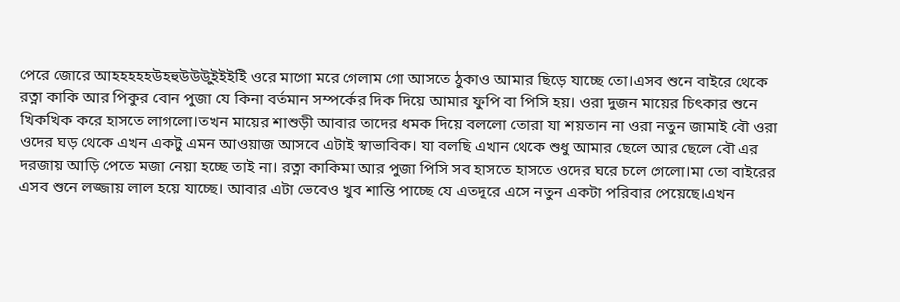পেরে জোরে আহহহহহউহহুউউউুইইইইি ওরে মাগো মরে গেলাম গো আসতে ঠুকাও আমার ছিড়ে যাচ্ছে তো।এসব শুনে বাইরে থেকে রত্না কাকি আর পিকুর বোন পুজা যে কিনা বর্তমান সম্পর্কের দিক দিয়ে আমার ফুপি বা পিসি হয়। ওরা দুজন মায়ের চিৎকার শুনে খিকখিক করে হাসতে লাগলো।তখন মায়ের শাশুড়ী আবার তাদের ধমক দিয়ে বললো তোরা যা শয়তান না ওরা নতুন জামাই বৌ ওরা ওদের ঘড় থেকে এখন একটু এমন আওয়াজ আসবে এটাই স্বাভাবিক। যা বলছি এখান থেকে শুধু আমার ছেলে আর ছেলে বৌ এর দরজায় আড়ি পেতে মজা নেয়া হচ্ছে তাই না। রত্না কাকিমা আর পুজা পিসি সব হাসতে হাসতে ওদের ঘরে চলে গেলো।মা তো বাইরের এসব শুনে লজ্জায় লাল হয়ে যাচ্ছে। আবার এটা ভেবেও খুব শান্তি পাচ্ছে যে এতদূরে এসে নতুন একটা পরিবার পেয়েছে।এখন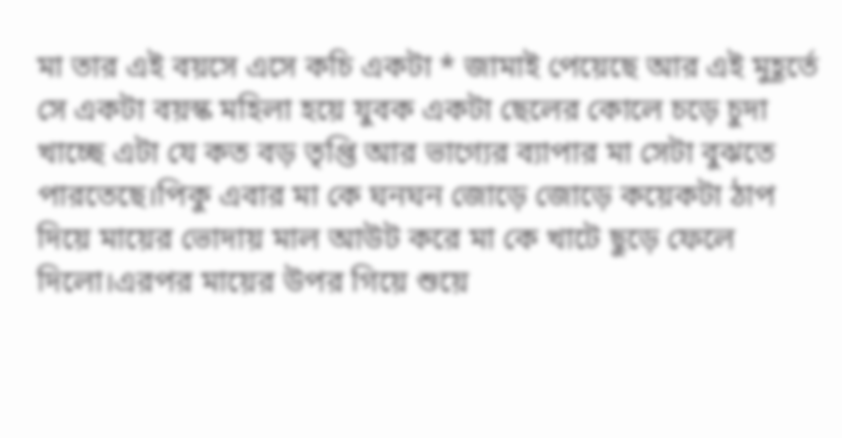মা তার এই বয়সে এসে কচি একটা * জামাই পেয়েছে আর এই মুহূর্তে সে একটা বয়স্ক মহিলা হয়ে যুবক একটা ছেলের কোলে চড়ে চুদা খাচ্ছে এটা যে কত বড় তৃপ্তি আর ভাগ্যের ব্যাপার মা সেটা বুঝতে পারতেছে।পিকু এবার মা কে ঘনঘন জোড়ে জোড়ে কয়েকটা ঠাপ দিয়ে মায়ের ভোদায় মাল আউট করে মা কে খাটে ছুড়ে ফেলে দিলো।এরপর মায়ের উপর গিয়ে শুয়ে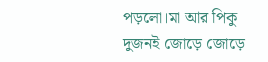পড়লো।মা আর পিকু দুজনই জোড়ে জোড়ে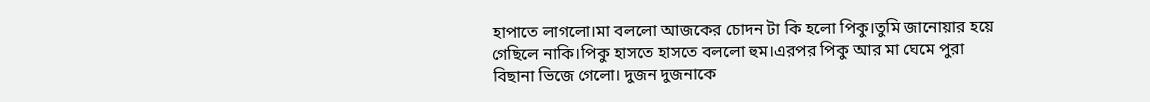হাপাতে লাগলো।মা বললো আজকের চোদন টা কি হলো পিকু।তুমি জানোয়ার হয়ে গেছিলে নাকি।পিকু হাসতে হাসতে বললো হুম।এরপর পিকু আর মা ঘেমে পুরা বিছানা ভিজে গেলো। দুজন দুজনাকে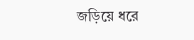জড়িয়ে ধরে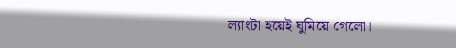ল্যাংটা হয়েই ঘুমিয়ে গেলো।